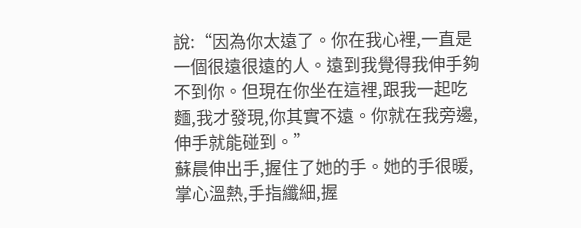說:“因為你太遠了。你在我心裡,一直是一個很遠很遠的人。遠到我覺得我伸手夠不到你。但現在你坐在這裡,跟我一起吃麵,我才發現,你其實不遠。你就在我旁邊,伸手就能碰到。”
蘇晨伸出手,握住了她的手。她的手很暖,掌心溫熱,手指纖細,握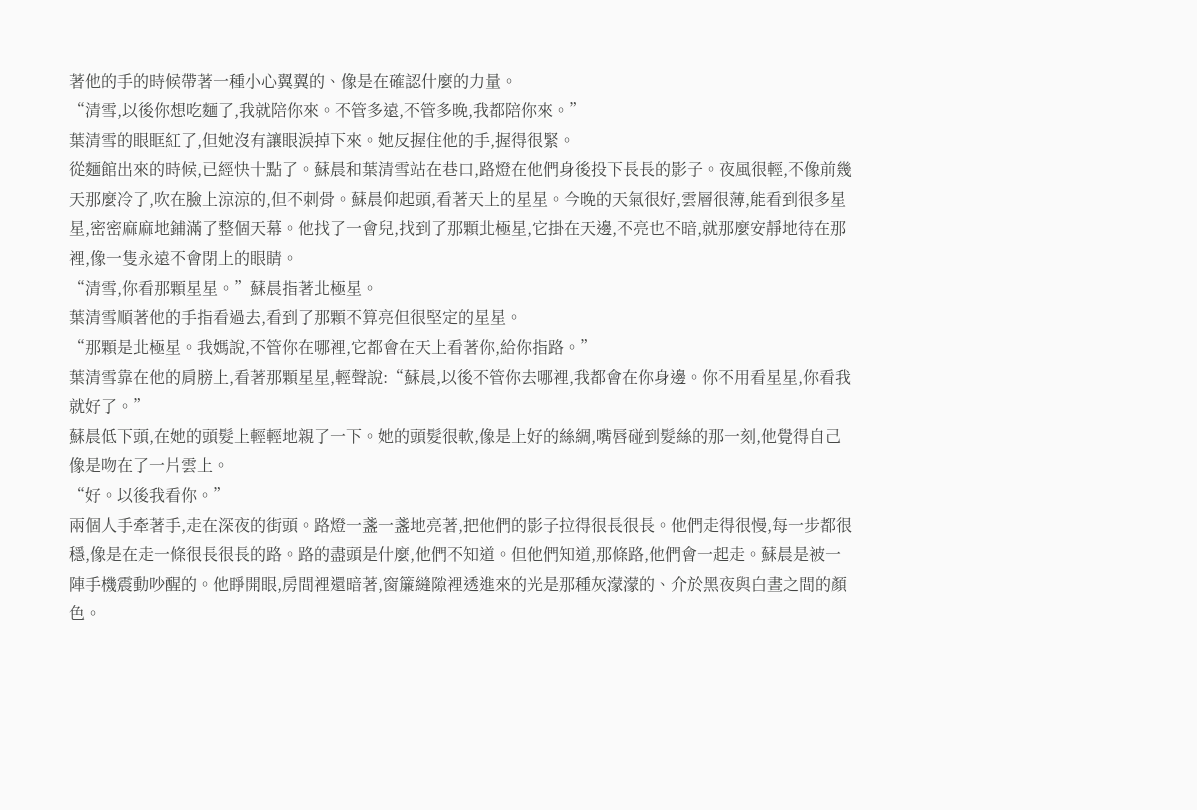著他的手的時候帶著一種小心翼翼的、像是在確認什麼的力量。
“清雪,以後你想吃麵了,我就陪你來。不管多遠,不管多晚,我都陪你來。”
葉清雪的眼眶紅了,但她沒有讓眼淚掉下來。她反握住他的手,握得很緊。
從麵館出來的時候,已經快十點了。蘇晨和葉清雪站在巷口,路燈在他們身後投下長長的影子。夜風很輕,不像前幾天那麼冷了,吹在臉上涼涼的,但不刺骨。蘇晨仰起頭,看著天上的星星。今晚的天氣很好,雲層很薄,能看到很多星星,密密麻麻地鋪滿了整個天幕。他找了一會兒,找到了那顆北極星,它掛在天邊,不亮也不暗,就那麼安靜地待在那裡,像一隻永遠不會閉上的眼睛。
“清雪,你看那顆星星。”蘇晨指著北極星。
葉清雪順著他的手指看過去,看到了那顆不算亮但很堅定的星星。
“那顆是北極星。我媽說,不管你在哪裡,它都會在天上看著你,給你指路。”
葉清雪靠在他的肩膀上,看著那顆星星,輕聲說:“蘇晨,以後不管你去哪裡,我都會在你身邊。你不用看星星,你看我就好了。”
蘇晨低下頭,在她的頭髮上輕輕地親了一下。她的頭髮很軟,像是上好的絲綢,嘴唇碰到髮絲的那一刻,他覺得自己像是吻在了一片雲上。
“好。以後我看你。”
兩個人手牽著手,走在深夜的街頭。路燈一盞一盞地亮著,把他們的影子拉得很長很長。他們走得很慢,每一步都很穩,像是在走一條很長很長的路。路的盡頭是什麼,他們不知道。但他們知道,那條路,他們會一起走。蘇晨是被一陣手機震動吵醒的。他睜開眼,房間裡還暗著,窗簾縫隙裡透進來的光是那種灰濛濛的、介於黑夜與白晝之間的顏色。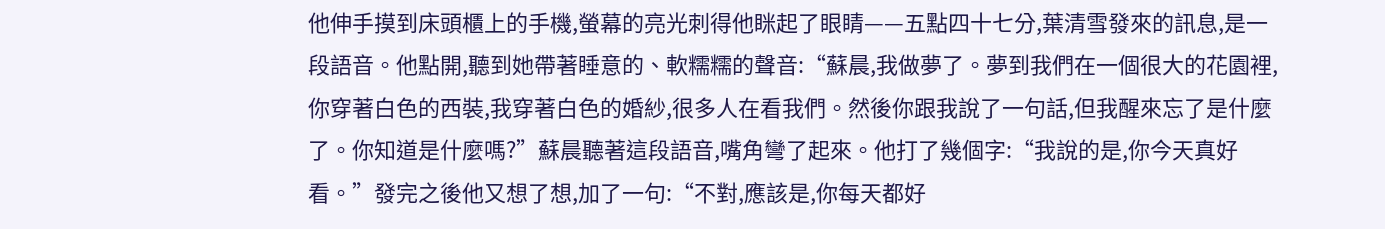他伸手摸到床頭櫃上的手機,螢幕的亮光刺得他眯起了眼睛——五點四十七分,葉清雪發來的訊息,是一段語音。他點開,聽到她帶著睡意的、軟糯糯的聲音:“蘇晨,我做夢了。夢到我們在一個很大的花園裡,你穿著白色的西裝,我穿著白色的婚紗,很多人在看我們。然後你跟我說了一句話,但我醒來忘了是什麼了。你知道是什麼嗎?”蘇晨聽著這段語音,嘴角彎了起來。他打了幾個字:“我說的是,你今天真好看。”發完之後他又想了想,加了一句:“不對,應該是,你每天都好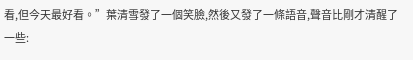看,但今天最好看。”葉清雪發了一個笑臉,然後又發了一條語音,聲音比剛才清醒了一些: